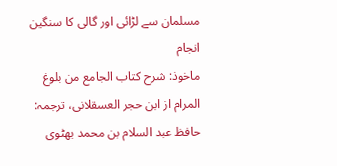مسلمان سے لڑائی اور گالی کا سنگین انجام
ماخوذ: شرح کتاب الجامع من بلوغ المرام از ابن حجر العسقلانی، ترجمہ: حافظ عبد السلام بن محمد بھٹوی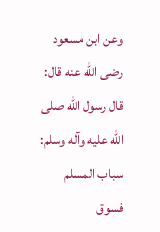وعن ابن مسعود رضى الله عنه قال: قال رسول الله صلى الله عليه وآله وسلم: سباب المسلم فسوق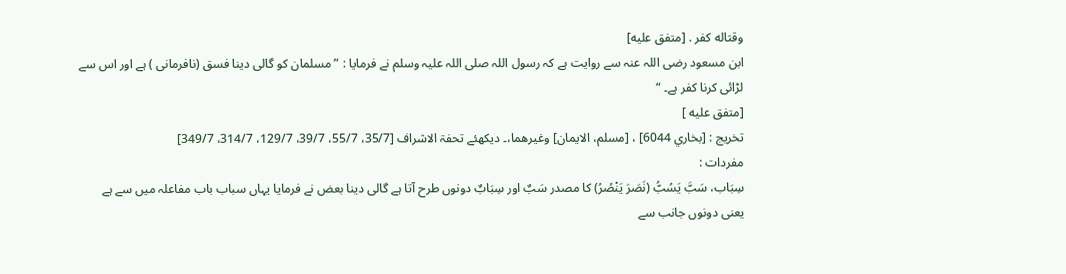وقتاله كفر . [متفق عليه]
ابن مسعود رضی اللہ عنہ سے روایت ہے کہ رسول اللہ صلی اللہ علیہ وسلم نے فرمایا : ”مسلمان کو گالی دینا فسق (نافرمانی ) ہے اور اس سے لڑائی کرنا کفر ہے۔ “
[متفق عليه ]
تخریج : [بخاري 6044] ، [مسلم، الايمان] وغیرھما،۔ دیکھئے تحفۃ الاشراف [35/7، 55/7، 39/7، 129/7، 314/7، 349/7]
مفردات :
سِبَاب، سَبَّ يَسُبُّ (نَصَرَ يَنْصُرُ) کا مصدر سَبٌ اور سِبَابٌ دونوں طرح آتا ہے گالی دینا بعض نے فرمایا یہاں سباب باب مفاعلہ میں سے ہے یعنی دونوں جانب سے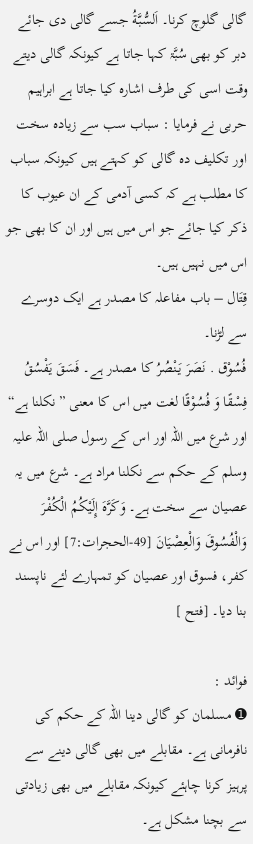گالی گلوچ کرنا۔ اَلسُّبَّةُ جسے گالی دی جائے دبر کو بھی سُبَّۃ کہا جاتا ہے کیونکہ گالی دیتے وقت اسی کی طرف اشارہ کیا جاتا ہے ابراہیم حربی نے فرمایا : سباب سب سے زیادہ سخت اور تکلیف ده گالی کو کہتے ہیں کیونکہ سباب کا مطلب ہے کہ کسی آدمی کے ان عیوب کا ذکر کیا جائے جو اس میں ہیں اور ان کا بھی جو اس میں نہیں ہیں۔
قِتَال – باب مفاعلہ کا مصدر ہے ایک دوسرے سے لڑنا۔
فُسُوْق . نَصَرَ يَنْصُرُ کا مصدر ہے۔ فَسَقَ يَفْسُقُ فِسْقًا وَ فُسُوْقًا لغت میں اس کا معنی ”نکلنا ہے“ اور شرع میں اللہ اور اس کے رسول صلی اللہ علیہ وسلم کے حکم سے نکلنا مراد ہے۔ شرع میں یہ عصیان سے سخت ہے۔ وَكَرَّهَ إِلَيْكُمُ الْكُفْرَ وَالْفُسُوقَ وَالْعِصْيَانَ [49-الحجرات:7] اور اس نے کفر، فسوق اور عصیان کو تمہارے لئے ناپسند بنا دیا۔ [فتح ]

فوائد :
➊ مسلمان کو گالی دینا اللہ کے حکم کی نافرمانی ہے۔ مقابلے میں بھی گالی دینے سے پرہیز کرنا چاہئے کیونکہ مقابلے میں بھی زیادتی سے بچنا مشکل ہے۔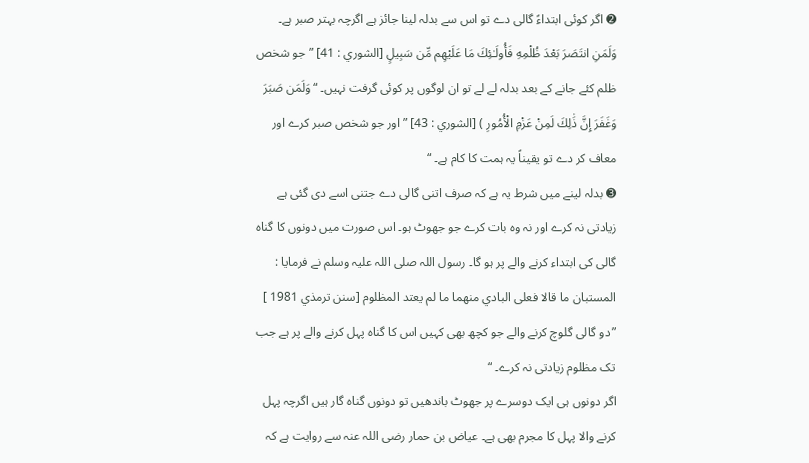➋ اگر کوئی ابتداءً گالی دے تو اس سے بدلہ لینا جائز ہے اگرچہ بہتر صبر ہے۔ وَلَمَنِ انتَصَرَ بَعْدَ ظُلْمِهِ فَأُولَـٰئِكَ مَا عَلَيْهِم مِّن سَبِيلٍ [الشوري : 41] ”جو شخص ظلم کئے جانے کے بعد بدلہ لے لے تو ان لوگوں پر کوئی گرفت نہیں۔ “ وَلَمَن صَبَرَ وَغَفَرَ إِنَّ ذَٰلِكَ لَمِنْ عَزْمِ الْأُمُورِ ) [الشوري : 43] ”اور جو شخص صبر کرے اور معاف کر دے تو یقیناً یہ ہمت کا کام ہے۔ “
➌ بدلہ لینے میں شرط یہ ہے کہ صرف اتنی گالی دے جتنی اسے دی گئی ہے زیادتی نہ کرے اور نہ وہ بات کرے جو جھوٹ ہو۔ اس صورت میں دونوں کا گناہ گالی کی ابتداء کرنے والے پر ہو گا۔ رسول اللہ صلی اللہ علیہ وسلم نے فرمایا :
المستبان ما قالا فعلى البادي منهما ما لم يعتد المظلوم [سنن ترمذي 1981 ]
”دو گالی گلوچ کرنے والے جو کچھ بھی کہیں اس کا گناہ پہل کرنے والے پر ہے جب تک مظلوم زیادتی نہ کرے۔ “
اگر دونوں ہی ایک دوسرے پر جھوٹ باندھیں تو دونوں گناہ گار ہیں اگرچہ پہل کرنے والا پہل کا مجرم بھی ہے۔ عیاض بن حمار رضی اللہ عنہ سے روایت ہے کہ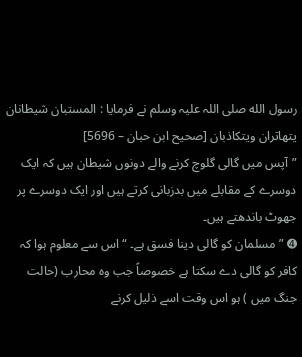رسول الله صلی اللہ علیہ وسلم نے فرمایا : المستبان شيطانان يتهاتران ويتكاذبان [صحيح ابن حبان – 5696]
”آپس میں گالی گلوچ کرنے والے دونوں شیطان ہیں کہ ایک دوسرے کے مقابلے میں بدزبانی کرتے ہیں اور ایک دوسرے پر جھوٹ باندھتے ہیں۔
➍ ”مسلمان کو گالی دینا فسق ہے۔ “ اس سے معلوم ہوا کہ کافر کو گالی دے سکتا ہے خصوصاً جب وہ محارب (حالت جنگ میں ) ہو اس وقت اسے ذلیل کرنے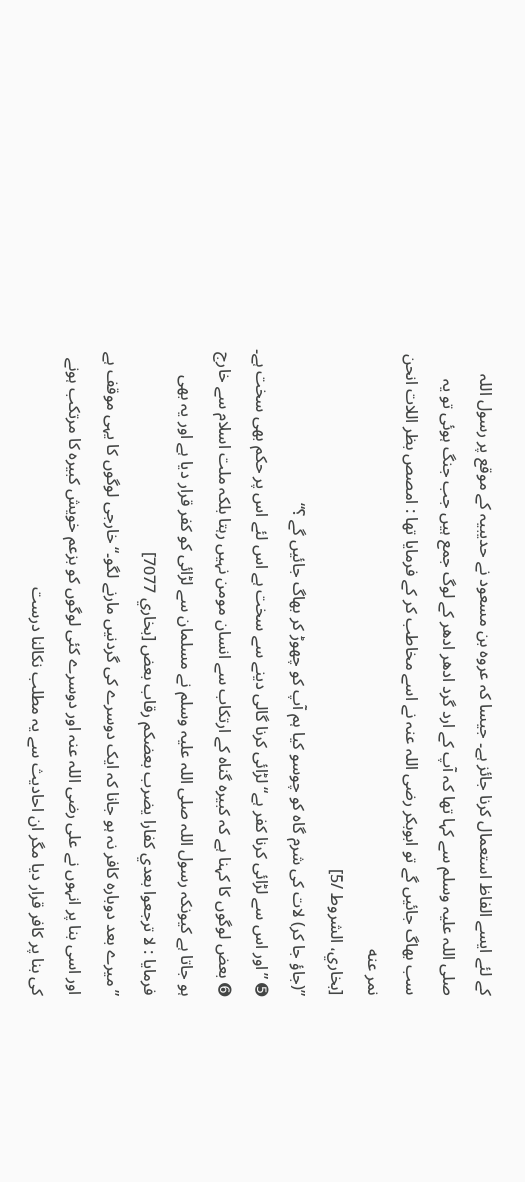کے لئے ایسے الفاظ استعمال کرنا جائز ہے۔ جیسا کہ عروہ بن مسعود نے حدیبیہ کے موقع پر رسول اللہ صلی اللہ علیہ وسلم سے کہا تھا کہ آپ کے ارد گرد ادھر ادھر کے لوگ جمع ہیں جب جنگ ہوئی تو یہ سب بھاگ جائیں گے تو ابوبکر رضی اللہ عنہ نے اسے مخاطب کر کے فرمایا تھا : امصص بظر اللات انحن نمر عنه
[بخاري، الشروط /5]
”(جاؤ جا کر) لات کی شرم گاہ کو چوسو کیا ہم آپ کو چھوڑ کر بھاگ جائیں گے ؟“
➎ ”اور اس سے لڑائی کرنا کفر ہے“ لڑائی کرنا گالی دینے سے سخت ہے اس لئے اس پر حکم بھی سخت ہے۔
➏ بعض لوگوں کا کہنا ہے کہ کبیرہ گناہ کے ارتکاب سے انسان مومن نہیں رہتا بلکہ ملت اسلام سے خارج ہو جاتا ہے کیونکہ رسول اللہ صلی اللہ علیہ وسلم نے مسلمان سے لڑائی کو کفر قرار دیا ہے اور یہ بھی فرمایا : لا ترجعوا بعدي كفارا يضرب بعضكم رقاب بعض [بخاري 7077]
”میرے بعد دوباره کافر نہ ہو جانا کہ ایک دوسرے کی گردنیں مارنے لگو۔“ خارجی لوگوں کا یہی موقف ہے اور اسی بنا پر انہوں نے علی رضی اللہ عنہ اور دوسرے کئی لوگوں کو بزعم خویش کبیرہ کا مرتکب ہونے کی بنا پر کافر قرار دیا مگر ان احادیث سے یہ مطلب نکالنا درست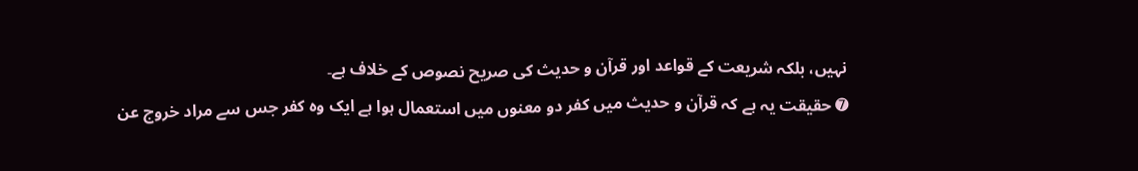نہیں، بلکہ شریعت کے قواعد اور قرآن و حدیث کی صریح نصوص کے خلاف ہے۔
➐ حقیقت یہ ہے کہ قرآن و حدیث میں کفر دو معنوں میں استعمال ہوا ہے ایک وہ کفر جس سے مراد خروج عن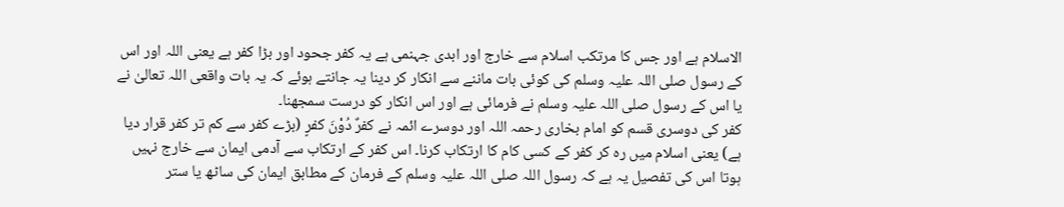الاسلام ہے اور جس کا مرتکب اسلام سے خارج اور ابدی جہنمی ہے یہ کفر جحود اور بڑا کفر ہے یعنی اللہ اور اس کے رسول صلی اللہ علیہ وسلم کی کوئی بات ماننے سے انکار کر دینا یہ جانتے ہوئے کہ یہ بات واقعی اللہ تعالیٰ نے یا اس کے رسول صلی اللہ علیہ وسلم نے فرمائی ہے اور اس انکار کو درست سمجھنا۔
کفر کی دوسری قسم کو امام بخاری رحمہ اللہ اور دوسرے ائمہ نے كفرٌ دُوْنَ كفرٍ (بڑے کفر سے کم تر کفر قرار دیا ہے) یعنی اسلام میں رہ کر کفر کے کسی کام کا ارتکاب کرنا۔ اس کفر کے ارتکاب سے آدمی ایمان سے خارج نہیں ہوتا اس کی تفصیل یہ ہے کہ رسول اللہ صلی اللہ علیہ وسلم کے فرمان کے مطابق ایمان کی ساٹھ یا ستر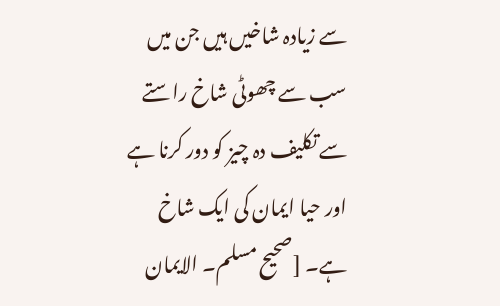سے زیادہ شاخیں ہیں جن میں سب سے چھوٹی شاخ راستے سے تکلیف دہ چیز کو دور کرنا ہے اور حیا ایمان کی ایک شاخ ہے۔ [صحيح مسلم۔ الايمان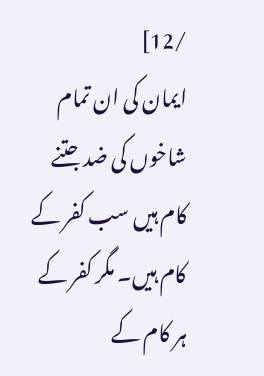/12]
ایمان کی ان تمام شاخوں کی ضد جتنے کام ہیں سب کفر کے کام ہیں۔ مگر کفر کے ہر کام کے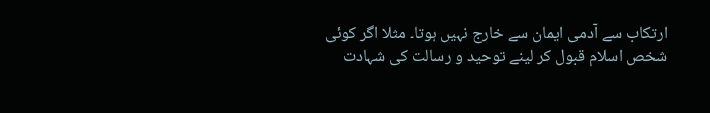ارتکاب سے آدمی ایمان سے خارج نہیں ہوتا۔ مثلا اگر کوئی شخص اسلام قبول کر لینے توحید و رسالت کی شہادت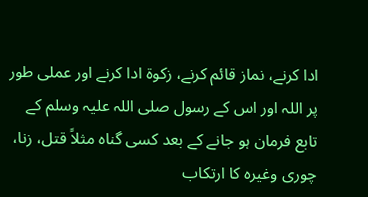ادا کرنے، نماز قائم کرنے، زکوة ادا کرنے اور عملی طور پر اللہ اور اس کے رسول صلی اللہ علیہ وسلم کے تابع فرمان ہو جانے کے بعد کسی گناه مثلاً قتل، زنا، چوری وغیرہ کا ارتکاب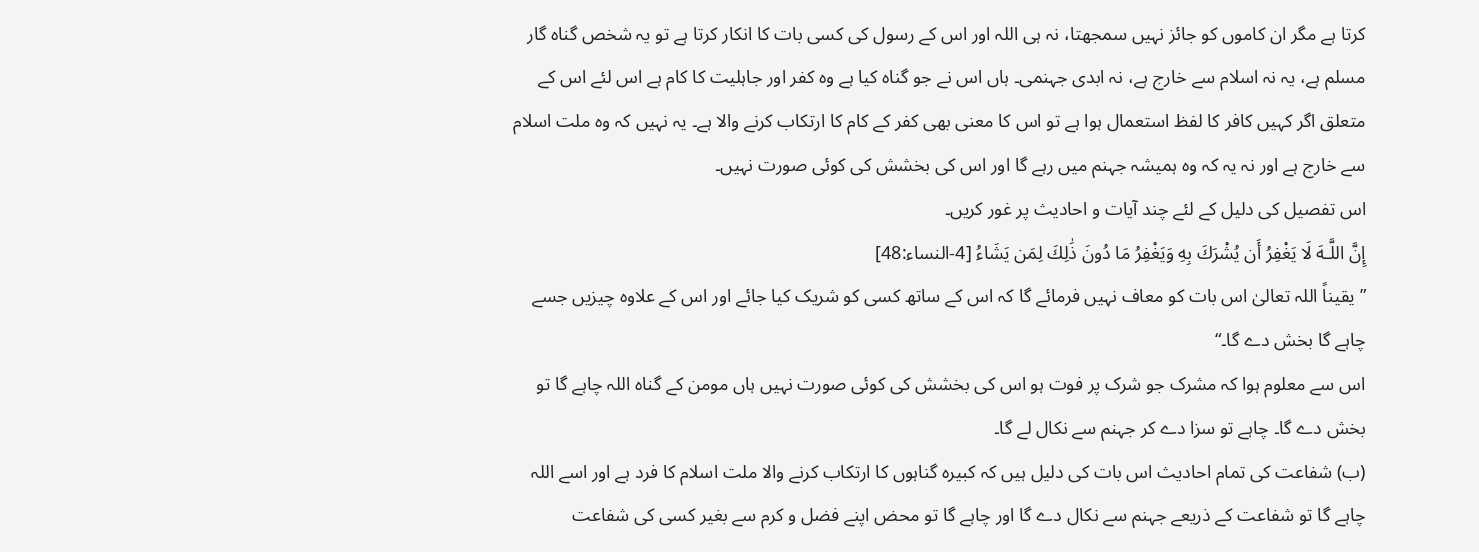کرتا ہے مگر ان کاموں کو جائز نہیں سمجھتا، نہ ہی اللہ اور اس کے رسول کی کسی بات کا انکار کرتا ہے تو یہ شخص گناہ گار مسلم ہے، یہ نہ اسلام سے خارج ہے، نہ ابدی جہنمی۔ ہاں اس نے جو گناہ کیا ہے وہ کفر اور جاہلیت کا کام ہے اس لئے اس کے متعلق اگر کہیں کافر کا لفظ استعمال ہوا ہے تو اس کا معنی بھی کفر کے کام کا ارتکاب کرنے والا ہے۔ یہ نہیں کہ وہ ملت اسلام سے خارج ہے اور نہ یہ کہ وہ ہمیشہ جہنم میں رہے گا اور اس کی بخشش کی کوئی صورت نہیں۔
اس تفصیل کی دلیل کے لئے چند آیات و احادیث پر غور کریں۔
إِنَّ اللَّـهَ لَا يَغْفِرُ أَن يُشْرَكَ بِهِ وَيَغْفِرُ مَا دُونَ ذَٰلِكَ لِمَن يَشَاءُ [4-النساء:48]
”یقیناً اللہ تعالیٰ اس بات کو معاف نہیں فرمائے گا کہ اس کے ساتھ کسی کو شریک کیا جائے اور اس کے علاوہ چیزیں جسے چاہے گا بخش دے گا۔“
اس سے معلوم ہوا کہ مشرک جو شرک پر فوت ہو اس کی بخشش کی کوئی صورت نہیں ہاں مومن کے گناہ اللہ چاہے گا تو بخش دے گا۔ چاہے تو سزا دے کر جہنم سے نکال لے گا۔
(ب) شفاعت کی تمام احادیث اس بات کی دلیل ہیں کہ کبیرہ گناہوں کا ارتکاب کرنے والا ملت اسلام کا فرد ہے اور اسے اللہ چاہے گا تو شفاعت کے ذریعے جہنم سے نکال دے گا اور چاہے گا تو محض اپنے فضل و کرم سے بغیر کسی کی شفاعت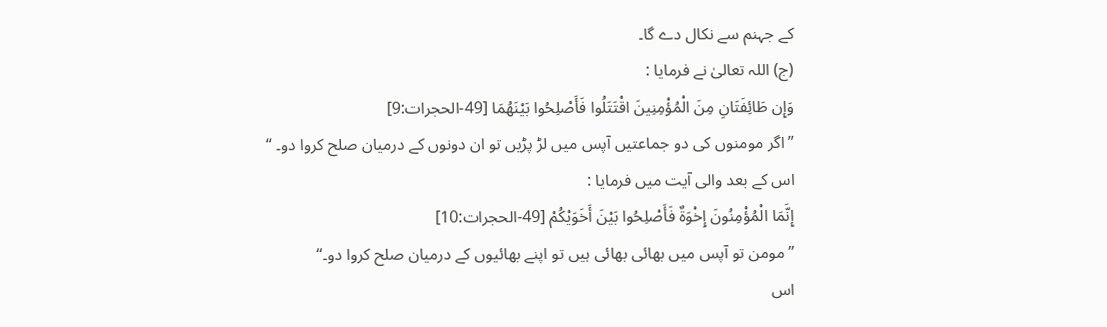کے جہنم سے نکال دے گا۔
(ج) اللہ تعالیٰ نے فرمایا :
وَإِن طَائِفَتَانِ مِنَ الْمُؤْمِنِينَ اقْتَتَلُوا فَأَصْلِحُوا بَيْنَهُمَا [49-الحجرات:9]
”اگر مومنوں کی دو جماعتیں آپس میں لڑ پڑیں تو ان دونوں کے درمیان صلح کروا دو۔ “
اس کے بعد والی آیت میں فرمایا :
إِنَّمَا الْمُؤْمِنُونَ إِخْوَةٌ فَأَصْلِحُوا بَيْنَ أَخَوَيْكُمْ [49-الحجرات:10]
”مومن تو آپس میں بھائی بھائی ہیں تو اپنے بھائیوں کے درمیان صلح کروا دو۔“
اس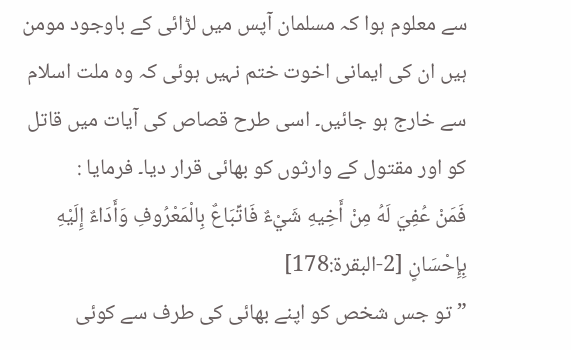سے معلوم ہوا کہ مسلمان آپس میں لڑائی کے باوجود مومن ہیں ان کی ایمانی اخوت ختم نہیں ہوئی کہ وہ ملت اسلام سے خارج ہو جائیں۔ اسی طرح قصاص کی آیات میں قاتل کو اور مقتول کے وارثوں کو بھائی قرار دیا۔ فرمایا :
فَمَنْ عُفِيَ لَهُ مِنْ أَخِيهِ شَيْءٌ فَاتِّبَاعٌ بِالْمَعْرُوفِ وَأَدَاءٌ إِلَيْهِ بِإِحْسَانٍ [2-البقرة:178]
”تو جس شخص کو اپنے بھائی کی طرف سے کوئی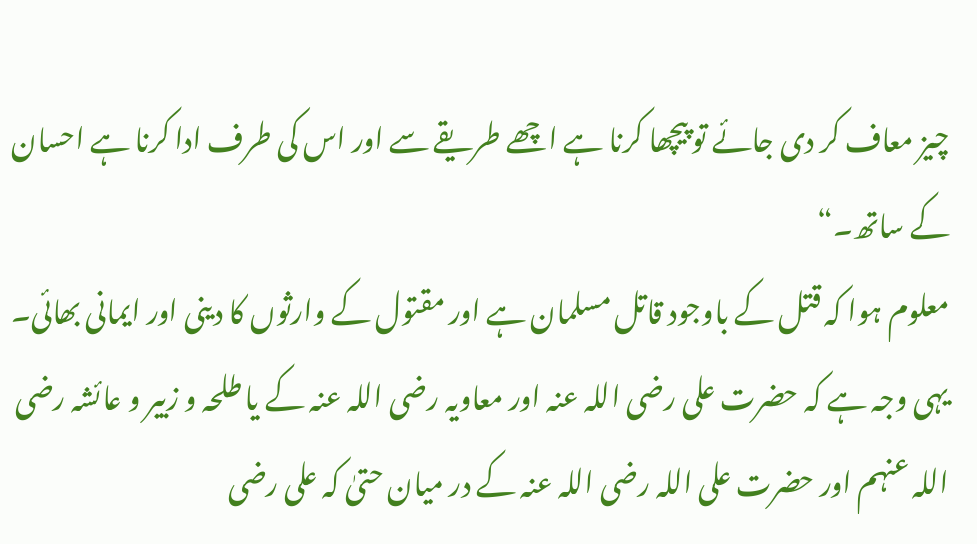چیز معاف کر دی جائے تو پیچھا کرنا ہے اچھے طریقے سے اور اس کی طرف ادا کرنا ہے احسان کے ساتھ۔“
معلوم ہوا کہ قتل کے باوجود قاتل مسلمان ہے اور مقتول کے وارثوں کا دینی اور ایمانی بھائی۔ یہی وجہ ہے کہ حضرت علی رضی اللہ عنہ اور معاویہ رضی اللہ عنہ کے یا طلحہ و زبیر و عائشہ رضی اللہ عنہم اور حضرت علی اللہ رضی اللہ عنہ کے در میان حتیٰ کہ علی رضی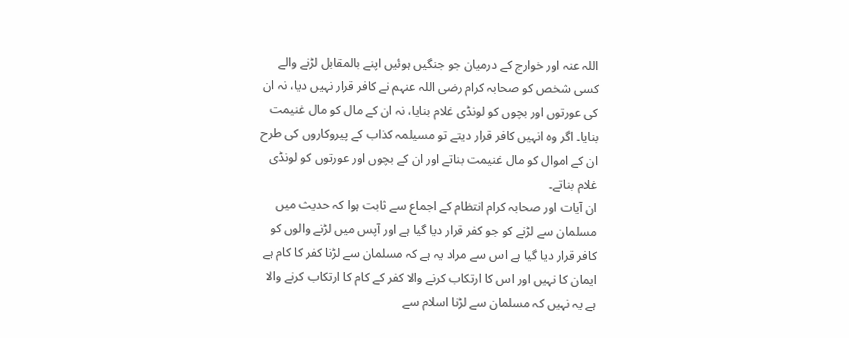اللہ عنہ اور خوارج کے درمیان جو جنگیں ہوئیں اپنے بالمقابل لڑنے والے کسی شخص کو صحابہ کرام رضی اللہ عنہم نے کافر قرار نہیں دیا، نہ ان کی عورتوں اور بچوں کو لونڈی غلام بنایا، نہ ان کے مال کو مال غنیمت بنایا۔ اگر وہ انہیں کافر قرار دیتے تو مسیلمہ کذاب کے پیروکاروں کی طرح ان کے اموال کو مال غنیمت بناتے اور ان کے بچوں اور عورتوں کو لونڈی غلام بناتے۔
ان آیات اور صحابہ کرام انتظام کے اجماع سے ثابت ہوا کہ حدیث میں مسلمان سے لڑنے کو جو کفر قرار دیا گیا ہے اور آپس میں لڑنے والوں کو کافر قرار دیا گیا ہے اس سے مراد یہ ہے کہ مسلمان سے لڑنا کفر کا کام ہے ایمان کا نہیں اور اس کا ارتکاب کرنے والا کفر کے کام کا ارتکاب کرنے والا ہے یہ نہیں کہ مسلمان سے لڑنا اسلام سے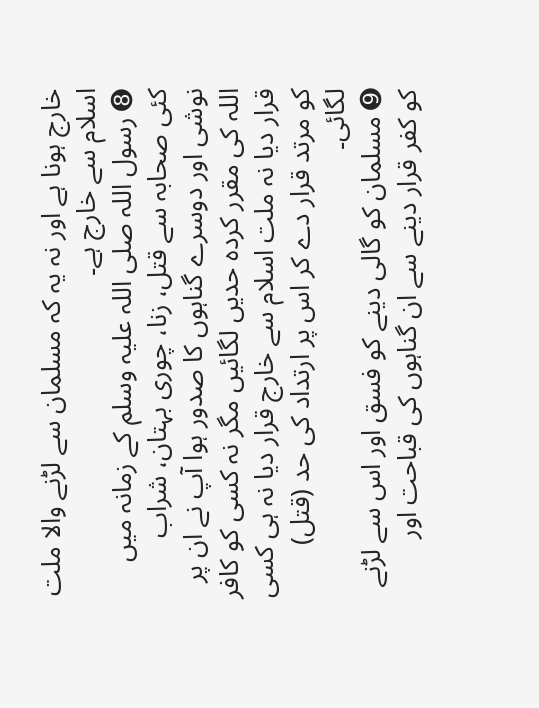خارج ہونا ہے اور نہ یہ کہ مسلمان سے لڑنے والا ملت اسلام سے خارج ہے۔
➑ رسول اللہ صلی اللہ علیہ وسلم کے زمانہ میں کئی صحابہ سے قتل، زنا، چوری بہتان، شراب نوشی اور دوسرے گناہوں کا صدور ہوا آپ نے ان پر اللہ کی مقرر کردہ حدیں لگائیں مگر نہ کسی کو کافر قرار دیا نہ ملت اسلام سے خارج قرار دیا نہ ہی کسی کو مرتد قرار دے کر اس پر ارتداد کی حد (قتل) لگائی۔
➒ مسلمان کو گالی دینے کو فسق اور اس سے لڑنے کو کفر قرار دینے سے ان گناہوں کی قباحت اور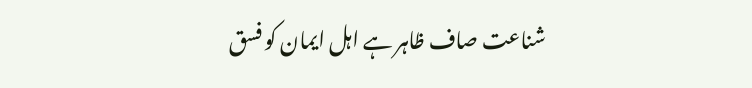شناعت صاف ظاہر ہے اہل ایمان کو فسق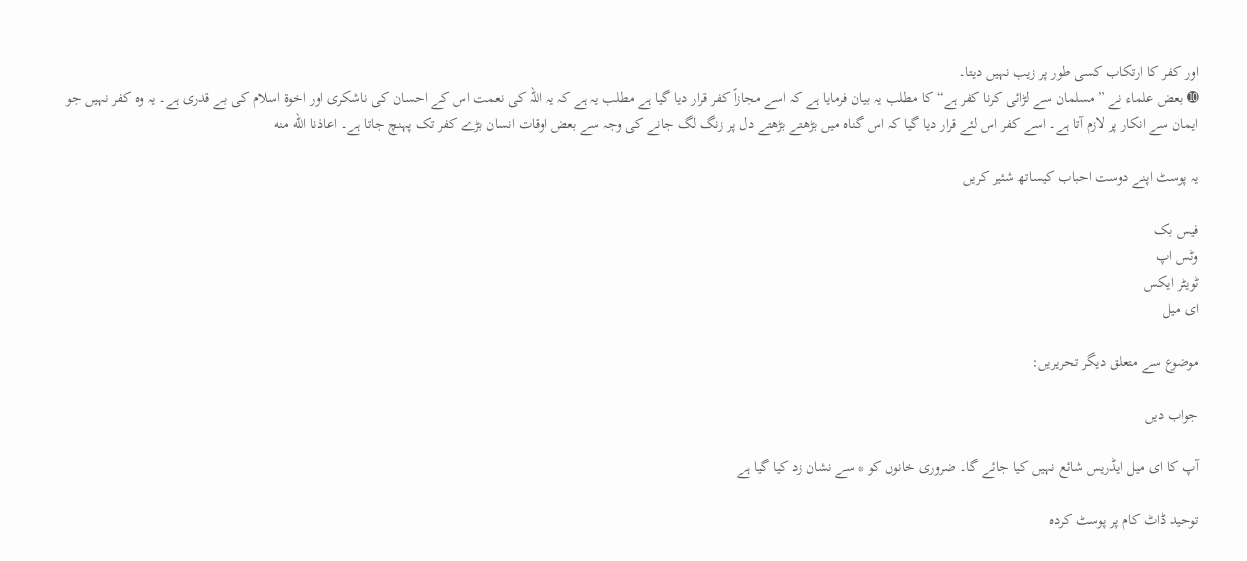اور کفر کا ارتکاب کسی طور پر زیب نہیں دیتا۔
➓ بعض علماء نے ”مسلمان سے لڑائی کرنا کفر ہے“ کا مطلب یہ بیان فرمایا ہے کہ اسے مجازاً کفر قرار دیا گیا ہے مطلب یہ ہے کہ یہ اللہ کی نعمت اس کے احسان کی ناشکری اور اخوة اسلام کی بے قدری ہے۔ یہ وہ کفر نہیں جو ایمان سے انکار پر لازم آتا ہے۔ اسے کفر اس لئے قرار دیا گیا کہ اس گناہ میں بڑھتے بڑھتے دل پر زنگ لگ جانے کی وجہ سے بعض اوقات انسان بڑے کفر تک پہنچ جاتا ہے۔ اعاذنا الله منه

یہ پوسٹ اپنے دوست احباب کیساتھ شئیر کریں

فیس بک
وٹس اپ
ٹویٹر ایکس
ای میل

موضوع سے متعلق دیگر تحریریں:

جواب دیں

آپ کا ای میل ایڈریس شائع نہیں کیا جائے گا۔ ضروری خانوں کو * سے نشان زد کیا گیا ہے

توحید ڈاٹ کام پر پوسٹ کردہ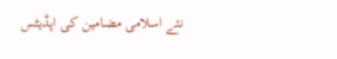نئے اسلامی مضامین کی اپڈیٹس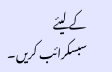کے لیئے سبسکرائب کریں۔